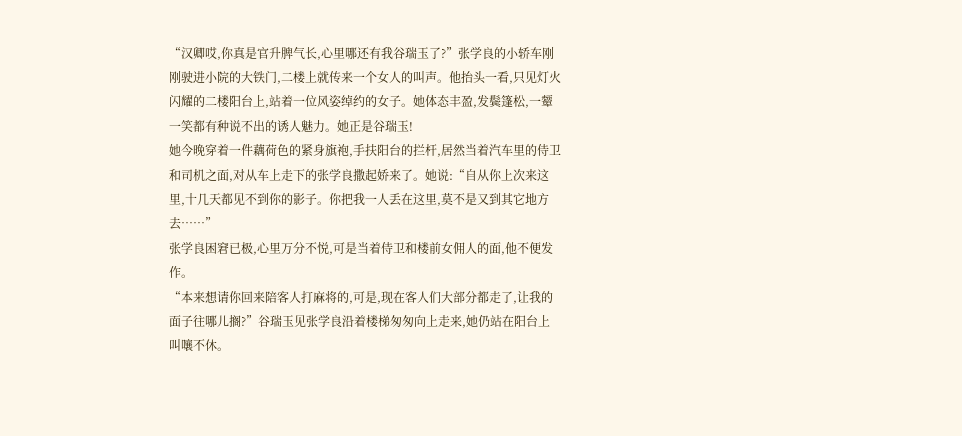“汉卿哎,你真是官升脾气长,心里哪还有我谷瑞玉了?”张学良的小轿车刚刚驶进小院的大铁门,二楼上就传来一个女人的叫声。他抬头一看,只见灯火闪耀的二楼阳台上,站着一位风姿绰约的女子。她体态丰盈,发鬓篷松,一颦一笑都有种说不出的诱人魅力。她正是谷瑞玉!
她今晚穿着一件藕荷色的紧身旗袍,手扶阳台的拦杆,居然当着汽车里的侍卫和司机之面,对从车上走下的张学良撒起娇来了。她说:“自从你上次来这里,十几天都见不到你的影子。你把我一人丢在这里,莫不是又到其它地方去……”
张学良困窘已极,心里万分不悦,可是当着侍卫和楼前女佣人的面,他不便发作。
“本来想请你回来陪客人打麻将的,可是,现在客人们大部分都走了,让我的面子往哪儿搁?”谷瑞玉见张学良沿着楼梯匆匆向上走来,她仍站在阳台上叫嚷不休。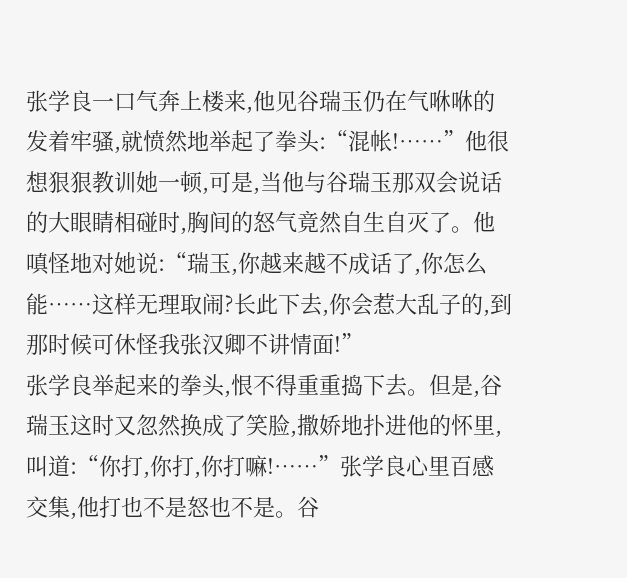张学良一口气奔上楼来,他见谷瑞玉仍在气咻咻的发着牢骚,就愤然地举起了拳头:“混帐!……”他很想狠狠教训她一顿,可是,当他与谷瑞玉那双会说话的大眼睛相碰时,胸间的怒气竟然自生自灭了。他嗔怪地对她说:“瑞玉,你越来越不成话了,你怎么能……这样无理取闹?长此下去,你会惹大乱子的,到那时候可休怪我张汉卿不讲情面!”
张学良举起来的拳头,恨不得重重捣下去。但是,谷瑞玉这时又忽然换成了笑脸,撒娇地扑进他的怀里,叫道:“你打,你打,你打嘛!……”张学良心里百感交集,他打也不是怒也不是。谷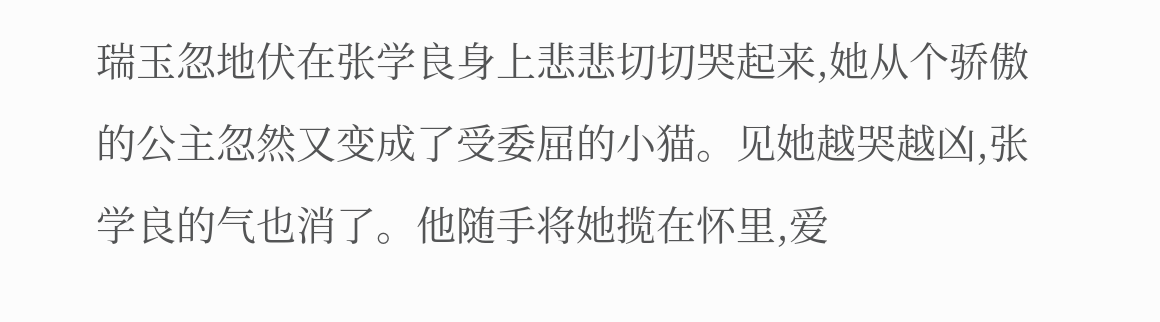瑞玉忽地伏在张学良身上悲悲切切哭起来,她从个骄傲的公主忽然又变成了受委屈的小猫。见她越哭越凶,张学良的气也消了。他随手将她揽在怀里,爱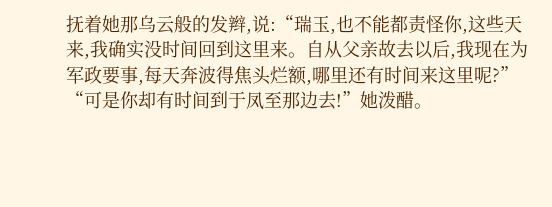抚着她那乌云般的发辫,说:“瑞玉,也不能都责怪你,这些天来,我确实没时间回到这里来。自从父亲故去以后,我现在为军政要事,每天奔波得焦头烂额,哪里还有时间来这里呢?”
“可是你却有时间到于凤至那边去!”她泼醋。